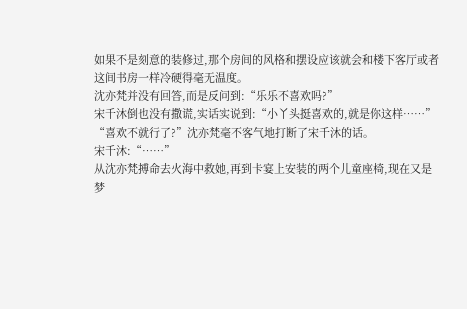如果不是刻意的装修过,那个房间的风格和摆设应该就会和楼下客厅或者这间书房一样冷硬得毫无温度。
沈亦梵并没有回答,而是反问到:“乐乐不喜欢吗?”
宋千沐倒也没有撒谎,实话实说到:“小丫头挺喜欢的,就是你这样……”
“喜欢不就行了?”沈亦梵毫不客气地打断了宋千沐的话。
宋千沐:“……”
从沈亦梵搏命去火海中救她,再到卡宴上安装的两个儿童座椅,现在又是梦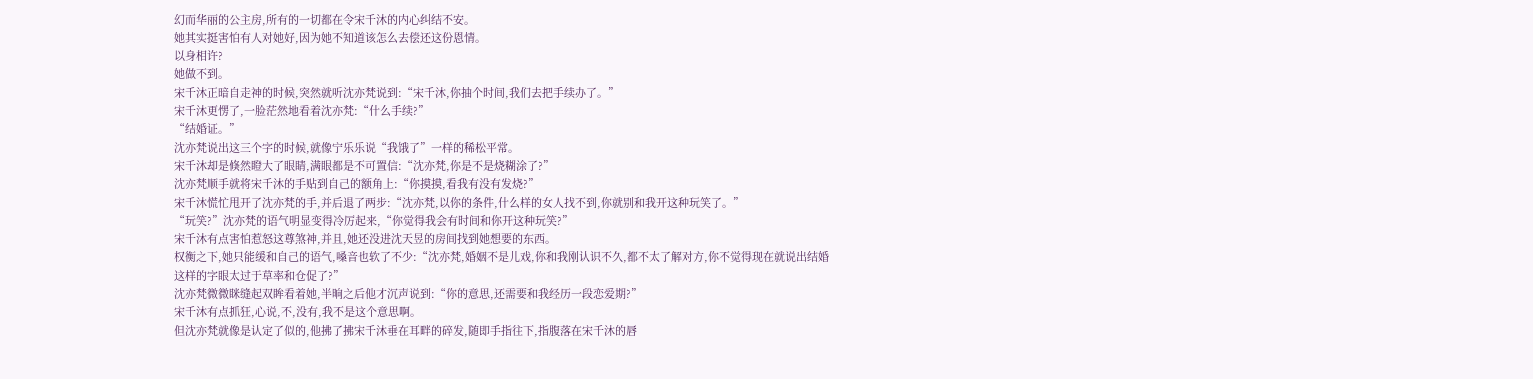幻而华丽的公主房,所有的一切都在令宋千沐的内心纠结不安。
她其实挺害怕有人对她好,因为她不知道该怎么去偿还这份恩情。
以身相许?
她做不到。
宋千沐正暗自走神的时候,突然就听沈亦梵说到:“宋千沐,你抽个时间,我们去把手续办了。”
宋千沐更愣了,一脸茫然地看着沈亦梵:“什么手续?”
“结婚证。”
沈亦梵说出这三个字的时候,就像宁乐乐说“我饿了”一样的稀松平常。
宋千沐却是倏然瞪大了眼睛,满眼都是不可置信:“沈亦梵,你是不是烧糊涂了?”
沈亦梵顺手就将宋千沐的手贴到自己的额角上:“你摸摸,看我有没有发烧?”
宋千沐慌忙甩开了沈亦梵的手,并后退了两步:“沈亦梵,以你的条件,什么样的女人找不到,你就别和我开这种玩笑了。”
“玩笑?”沈亦梵的语气明显变得冷厉起来,“你觉得我会有时间和你开这种玩笑?”
宋千沐有点害怕惹怒这尊煞神,并且,她还没进沈天昱的房间找到她想要的东西。
权衡之下,她只能缓和自己的语气,嗓音也软了不少:“沈亦梵,婚姻不是儿戏,你和我刚认识不久,都不太了解对方,你不觉得现在就说出结婚这样的字眼太过于草率和仓促了?”
沈亦梵微微眯缝起双眸看着她,半晌之后他才沉声说到:“你的意思,还需要和我经历一段恋爱期?”
宋千沐有点抓狂,心说,不,没有,我不是这个意思啊。
但沈亦梵就像是认定了似的,他拂了拂宋千沐垂在耳畔的碎发,随即手指往下,指腹落在宋千沐的唇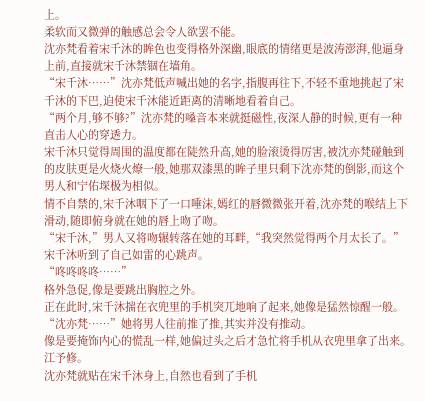上。
柔软而又微弹的触感总会令人欲罢不能。
沈亦梵看着宋千沐的眸色也变得格外深幽,眼底的情绪更是波涛澎湃,他逼身上前,直接就宋千沐禁锢在墙角。
“宋千沐……”沈亦梵低声喊出她的名字,指腹再往下,不轻不重地挑起了宋千沐的下巴,迫使宋千沐能近距离的清晰地看着自己。
“两个月,够不够?”沈亦梵的嗓音本来就挺磁性,夜深人静的时候,更有一种直击人心的穿透力。
宋千沐只觉得周围的温度都在陡然升高,她的脸滚烫得厉害,被沈亦梵碰触到的皮肤更是火烧火燎一般,她那双漆黑的眸子里只剩下沈亦梵的倒影,而这个男人和宁佑堔极为相似。
情不自禁的,宋千沐咽下了一口唾沫,嫣红的唇微微张开着,沈亦梵的喉结上下滑动,随即俯身就在她的唇上吻了吻。
“宋千沐,”男人又将吻辗转落在她的耳畔,“我突然觉得两个月太长了。”
宋千沐听到了自己如雷的心跳声。
“咚咚咚咚……”
格外急促,像是要跳出胸腔之外。
正在此时,宋千沐揣在衣兜里的手机突兀地响了起来,她像是猛然惊醒一般。
“沈亦梵……”她将男人往前推了推,其实并没有推动。
像是要掩饰内心的慌乱一样,她偏过头之后才急忙将手机从衣兜里拿了出来。
江予修。
沈亦梵就贴在宋千沐身上,自然也看到了手机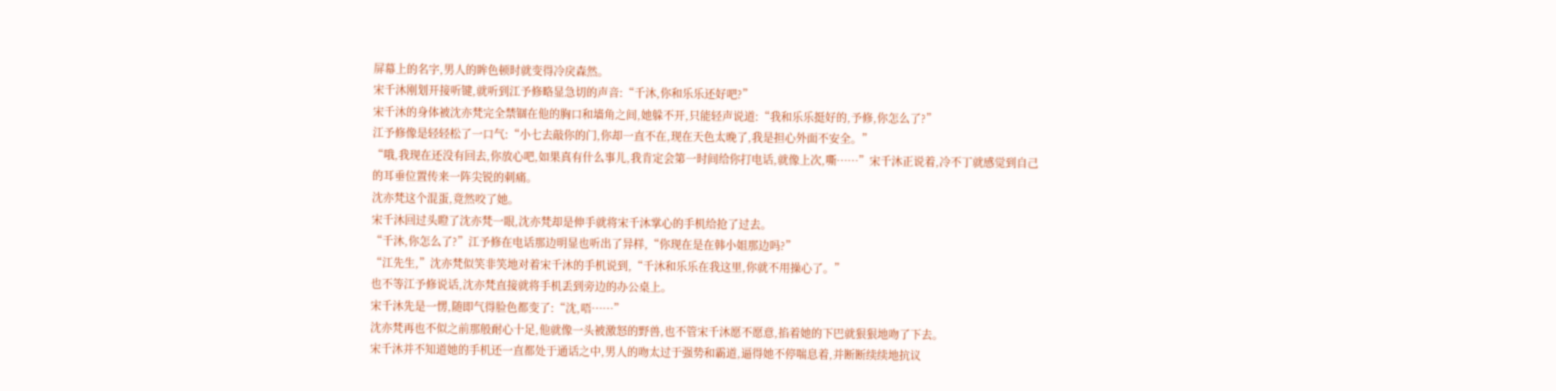屏幕上的名字,男人的眸色顿时就变得冷戾森然。
宋千沐刚划开接听键,就听到江予修略显急切的声音:“千沐,你和乐乐还好吧?”
宋千沐的身体被沈亦梵完全禁锢在他的胸口和墙角之间,她躲不开,只能轻声说道:“我和乐乐挺好的,予修,你怎么了?”
江予修像是轻轻松了一口气:“小七去敲你的门,你却一直不在,现在天色太晚了,我是担心外面不安全。”
“哦,我现在还没有回去,你放心吧,如果真有什么事儿,我肯定会第一时间给你打电话,就像上次,嘶……”宋千沐正说着,冷不丁就感觉到自己的耳垂位置传来一阵尖锐的刺痛。
沈亦梵这个混蛋,竟然咬了她。
宋千沐回过头瞪了沈亦梵一眼,沈亦梵却是伸手就将宋千沐掌心的手机给抢了过去。
“千沐,你怎么了?”江予修在电话那边明显也听出了异样,“你现在是在韩小姐那边吗?”
“江先生,”沈亦梵似笑非笑地对着宋千沐的手机说到,“千沐和乐乐在我这里,你就不用操心了。”
也不等江予修说话,沈亦梵直接就将手机丢到旁边的办公桌上。
宋千沐先是一愣,随即气得脸色都变了:“沈,唔……”
沈亦梵再也不似之前那般耐心十足,他就像一头被激怒的野兽,也不管宋千沐愿不愿意,掐着她的下巴就狠狠地吻了下去。
宋千沐并不知道她的手机还一直都处于通话之中,男人的吻太过于强势和霸道,逼得她不停喘息着,并断断续续地抗议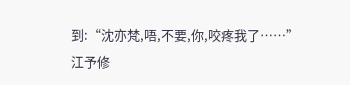到:“沈亦梵,唔,不要,你,咬疼我了……”
江予修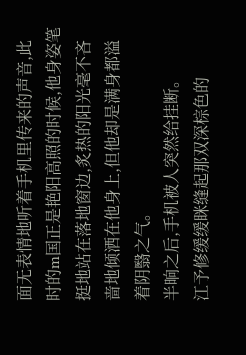面无表情地听着手机里传来的声音,此时的m国正是艳阳高照的时候,他身姿笔挺地站在落地窗边,炙热的阳光毫不吝啬地倾洒在他身上,但他却是满身都溢着阴翳之气。
半晌之后,手机被人突然给挂断。
江予修缓缓眯缝起那双深棕色的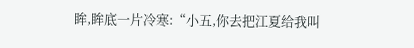眸,眸底一片冷寒:“小五,你去把江夏给我叫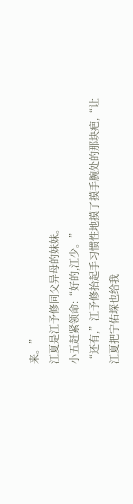来。”
江夏是江予修同父异母的妹妹。
小五赶紧领命:“好的,江少。”
“还有,”江予修抬起手习惯性地摸了摸手腕处的那块疤,“让江夏把宁佑堔也给我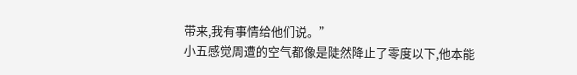带来,我有事情给他们说。”
小五感觉周遭的空气都像是陡然降止了零度以下,他本能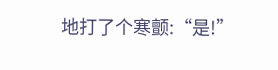地打了个寒颤:“是!”